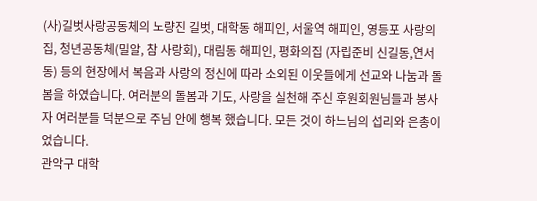(사)길벗사랑공동체의 노량진 길벗, 대학동 해피인, 서울역 해피인, 영등포 사랑의 집, 청년공동체(밀알, 참 사랑회), 대림동 해피인, 평화의집 (자립준비 신길동,연서동) 등의 현장에서 복음과 사랑의 정신에 따라 소외된 이웃들에게 선교와 나눔과 돌봄을 하였습니다. 여러분의 돌봄과 기도, 사랑을 실천해 주신 후원회원님들과 봉사자 여러분들 덕분으로 주님 안에 행복 했습니다. 모든 것이 하느님의 섭리와 은총이었습니다.
관악구 대학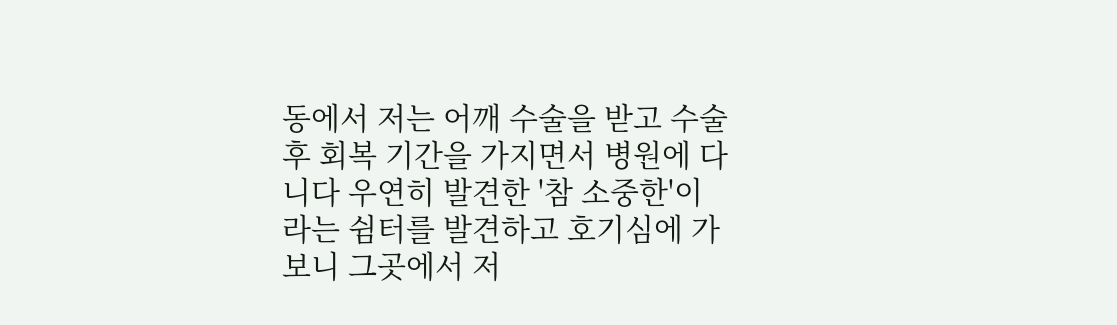동에서 저는 어깨 수술을 받고 수술 후 회복 기간을 가지면서 병원에 다니다 우연히 발견한 '참 소중한'이라는 쉼터를 발견하고 호기심에 가보니 그곳에서 저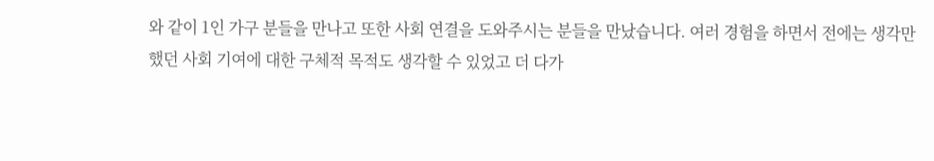와 같이 1인 가구 분들을 만나고 또한 사회 연결을 도와주시는 분들을 만났습니다. 여러 경험을 하면서 전에는 생각만
했던 사회 기여에 대한 구체적 목적도 생각할 수 있었고 더 다가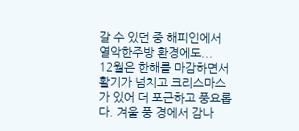갈 수 있던 중 해피인에서 열악한주방 환경에도...
12월은 한해를 마감하면서 활기가 넘치고 크리스마스가 있어 더 포근하고 풍요롭다. 겨울 풍 경에서 감나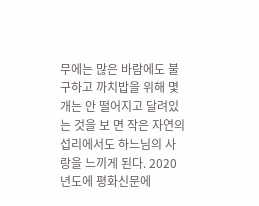무에는 많은 바람에도 불구하고 까치밥을 위해 몇 개는 안 떨어지고 달려있는 것을 보 면 작은 자연의 섭리에서도 하느님의 사랑을 느끼게 된다. 2020년도에 평화신문에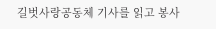길벗사랑공동체 기사를 읽고 봉사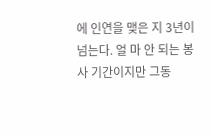에 인연을 맺은 지 3년이넘는다. 얼 마 안 되는 봉사 기간이지만 그동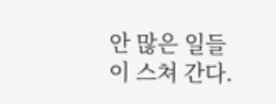안 많은 일들이 스쳐 간다.